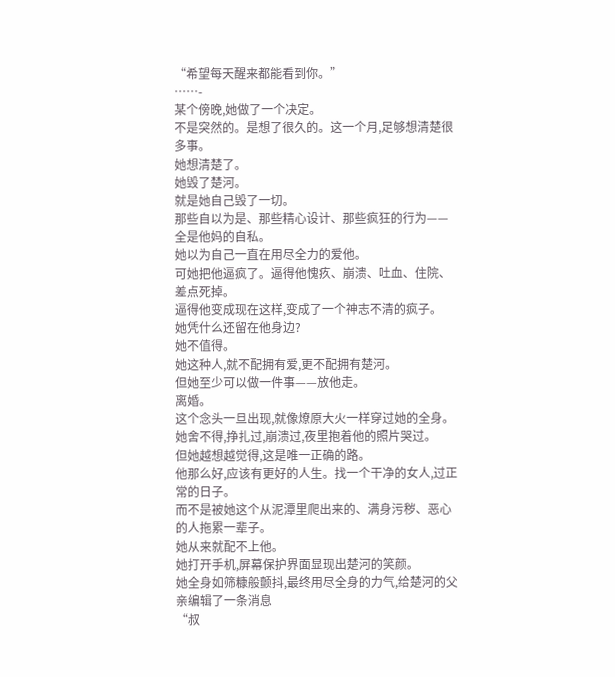“希望每天醒来都能看到你。”
……-
某个傍晚,她做了一个决定。
不是突然的。是想了很久的。这一个月,足够想清楚很多事。
她想清楚了。
她毁了楚河。
就是她自己毁了一切。
那些自以为是、那些精心设计、那些疯狂的行为——全是他妈的自私。
她以为自己一直在用尽全力的爱他。
可她把他逼疯了。逼得他愧疚、崩溃、吐血、住院、差点死掉。
逼得他变成现在这样,变成了一个神志不清的疯子。
她凭什么还留在他身边?
她不值得。
她这种人,就不配拥有爱,更不配拥有楚河。
但她至少可以做一件事——放他走。
离婚。
这个念头一旦出现,就像燎原大火一样穿过她的全身。
她舍不得,挣扎过,崩溃过,夜里抱着他的照片哭过。
但她越想越觉得,这是唯一正确的路。
他那么好,应该有更好的人生。找一个干净的女人,过正常的日子。
而不是被她这个从泥潭里爬出来的、满身污秽、恶心的人拖累一辈子。
她从来就配不上他。
她打开手机,屏幕保护界面显现出楚河的笑颜。
她全身如筛糠般颤抖,最终用尽全身的力气,给楚河的父亲编辑了一条消息
“叔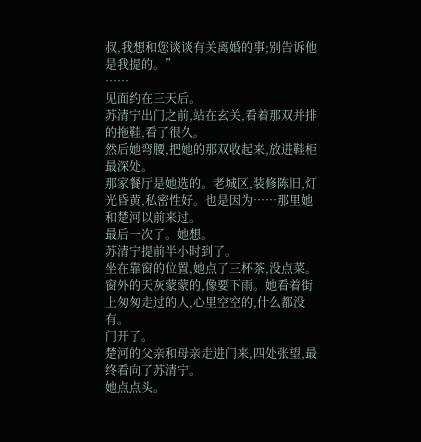叔,我想和您谈谈有关离婚的事;别告诉他是我提的。”
……
见面约在三天后。
苏清宁出门之前,站在玄关,看着那双并排的拖鞋,看了很久。
然后她弯腰,把她的那双收起来,放进鞋柜最深处。
那家餐厅是她选的。老城区,装修陈旧,灯光昏黄,私密性好。也是因为……那里她和楚河以前来过。
最后一次了。她想。
苏清宁提前半小时到了。
坐在靠窗的位置,她点了三杯茶,没点菜。窗外的天灰蒙蒙的,像要下雨。她看着街上匆匆走过的人,心里空空的,什么都没有。
门开了。
楚河的父亲和母亲走进门来,四处张望,最终看向了苏清宁。
她点点头。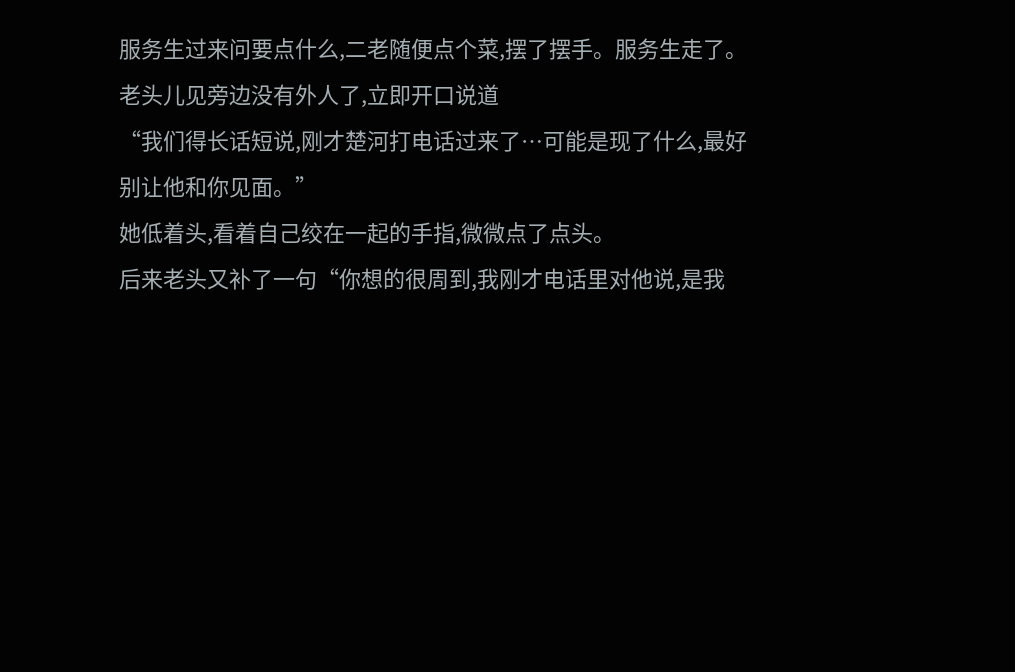服务生过来问要点什么,二老随便点个菜,摆了摆手。服务生走了。
老头儿见旁边没有外人了,立即开口说道
“我们得长话短说,刚才楚河打电话过来了…可能是现了什么,最好别让他和你见面。”
她低着头,看着自己绞在一起的手指,微微点了点头。
后来老头又补了一句“你想的很周到,我刚才电话里对他说,是我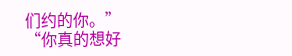们约的你。”
“你真的想好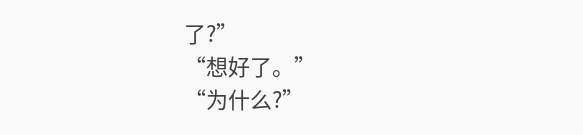了?”
“想好了。”
“为什么?”